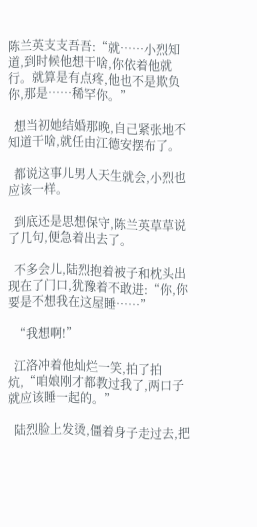陈兰英支支吾吾:“就……小烈知道,到时候他想干啥,你依着他就行。就算是有点疼,他也不是欺负你,那是……稀罕你。”

  想当初她结婚那晚,自己紧张地不知道干啥,就任由江德安摆布了。

  都说这事儿男人天生就会,小烈也应该一样。

  到底还是思想保守,陈兰英草草说了几句,便急着出去了。

  不多会儿,陆烈抱着被子和枕头出现在了门口,犹豫着不敢进:“你,你要是不想我在这屋睡……”

  “我想啊!”

  江洛冲着他灿烂一笑,拍了拍炕,“咱娘刚才都教过我了,两口子就应该睡一起的。”

  陆烈脸上发烫,僵着身子走过去,把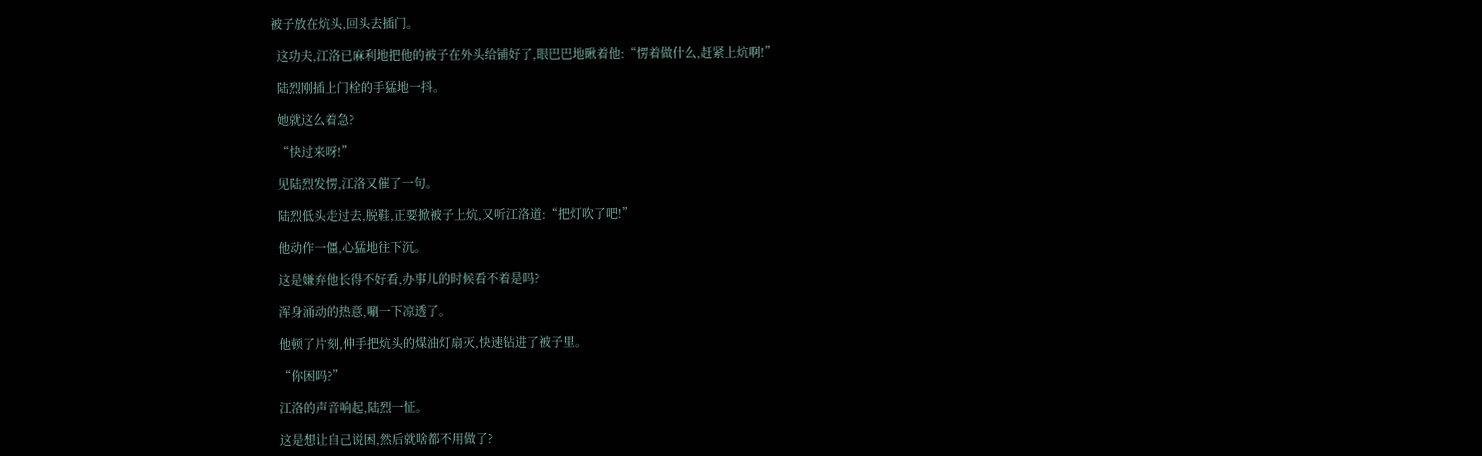被子放在炕头,回头去插门。

  这功夫,江洛已麻利地把他的被子在外头给铺好了,眼巴巴地瞅着他:“愣着做什么,赶紧上炕啊!”

  陆烈刚插上门栓的手猛地一抖。

  她就这么着急?

  “快过来呀!”

  见陆烈发愣,江洛又催了一句。

  陆烈低头走过去,脱鞋,正要掀被子上炕,又听江洛道:“把灯吹了吧!”

  他动作一僵,心猛地往下沉。

  这是嫌弃他长得不好看,办事儿的时候看不着是吗?

  浑身涌动的热意,唰一下凉透了。

  他顿了片刻,伸手把炕头的煤油灯扇灭,快速钻进了被子里。

  “你困吗?”

  江洛的声音响起,陆烈一怔。

  这是想让自己说困,然后就啥都不用做了?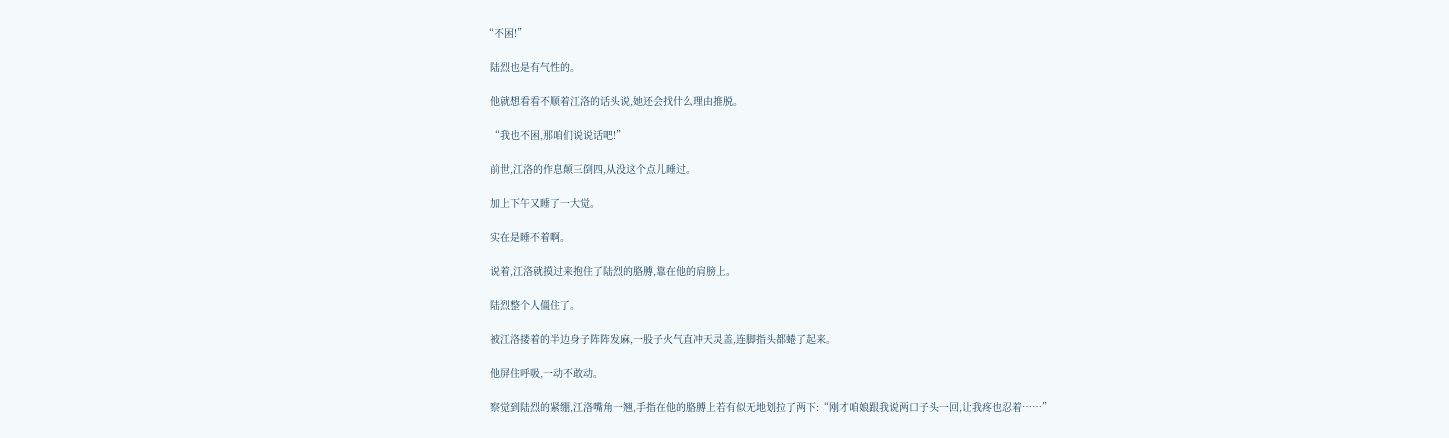“不困!”

  陆烈也是有气性的。

  他就想看看不顺着江洛的话头说,她还会找什么理由推脱。

  “我也不困,那咱们说说话吧!”

  前世,江洛的作息颠三倒四,从没这个点儿睡过。

  加上下午又睡了一大觉。

  实在是睡不着啊。

  说着,江洛就摸过来抱住了陆烈的胳膊,靠在他的肩膀上。

  陆烈整个人僵住了。

  被江洛搂着的半边身子阵阵发麻,一股子火气直冲天灵盖,连脚指头都蜷了起来。

  他屏住呼吸,一动不敢动。

  察觉到陆烈的紧绷,江洛嘴角一翘,手指在他的胳膊上若有似无地划拉了两下:“刚才咱娘跟我说两口子头一回,让我疼也忍着……”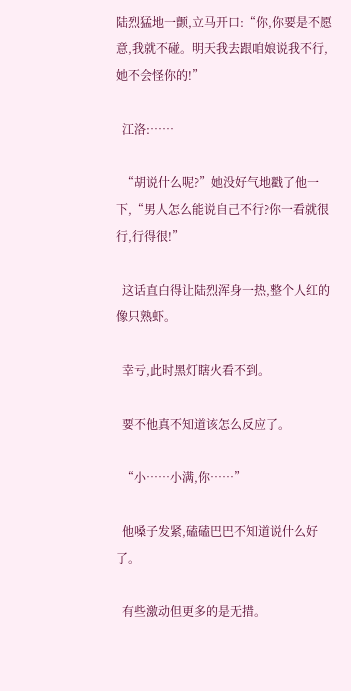陆烈猛地一颤,立马开口:“你,你要是不愿意,我就不碰。明天我去跟咱娘说我不行,她不会怪你的!”

  江洛:……

  “胡说什么呢?”她没好气地戳了他一下,“男人怎么能说自己不行?你一看就很行,行得很!”

  这话直白得让陆烈浑身一热,整个人红的像只熟虾。

  幸亏,此时黑灯瞎火看不到。

  要不他真不知道该怎么反应了。

  “小……小满,你……”

  他嗓子发紧,磕磕巴巴不知道说什么好了。

  有些激动但更多的是无措。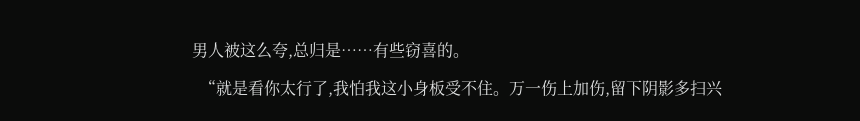男人被这么夸,总归是……有些窃喜的。

  “就是看你太行了,我怕我这小身板受不住。万一伤上加伤,留下阴影多扫兴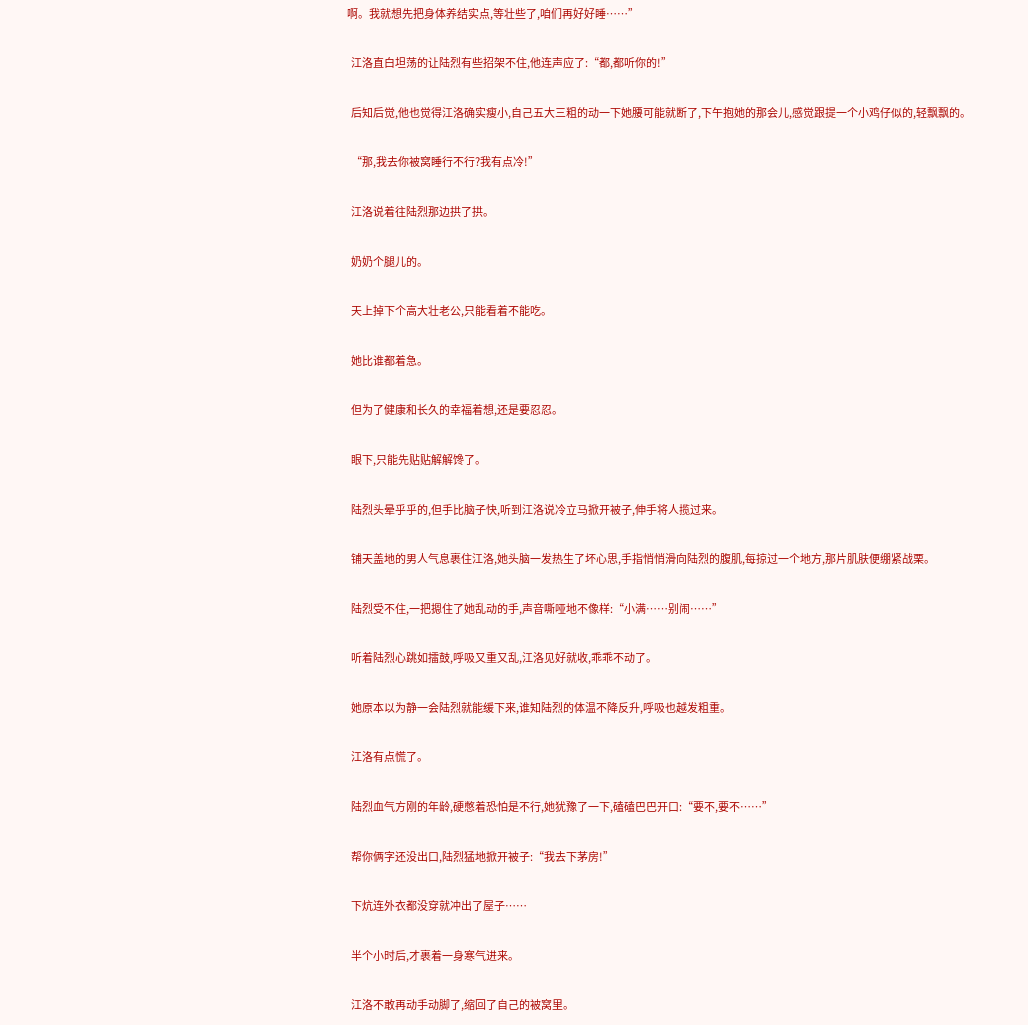啊。我就想先把身体养结实点,等壮些了,咱们再好好睡……”

  江洛直白坦荡的让陆烈有些招架不住,他连声应了:“都,都听你的!”

  后知后觉,他也觉得江洛确实瘦小,自己五大三粗的动一下她腰可能就断了,下午抱她的那会儿,感觉跟提一个小鸡仔似的,轻飘飘的。

  “那,我去你被窝睡行不行?我有点冷!”

  江洛说着往陆烈那边拱了拱。

  奶奶个腿儿的。

  天上掉下个高大壮老公,只能看着不能吃。

  她比谁都着急。

  但为了健康和长久的幸福着想,还是要忍忍。

  眼下,只能先贴贴解解馋了。

  陆烈头晕乎乎的,但手比脑子快,听到江洛说冷立马掀开被子,伸手将人揽过来。

  铺天盖地的男人气息裹住江洛,她头脑一发热生了坏心思,手指悄悄滑向陆烈的腹肌,每掠过一个地方,那片肌肤便绷紧战栗。

  陆烈受不住,一把摁住了她乱动的手,声音嘶哑地不像样:“小满……别闹……”

  听着陆烈心跳如擂鼓,呼吸又重又乱,江洛见好就收,乖乖不动了。

  她原本以为静一会陆烈就能缓下来,谁知陆烈的体温不降反升,呼吸也越发粗重。

  江洛有点慌了。

  陆烈血气方刚的年龄,硬憋着恐怕是不行,她犹豫了一下,磕磕巴巴开口:“要不,要不……”

  帮你俩字还没出口,陆烈猛地掀开被子:“我去下茅房!”

  下炕连外衣都没穿就冲出了屋子……

  半个小时后,才裹着一身寒气进来。

  江洛不敢再动手动脚了,缩回了自己的被窝里。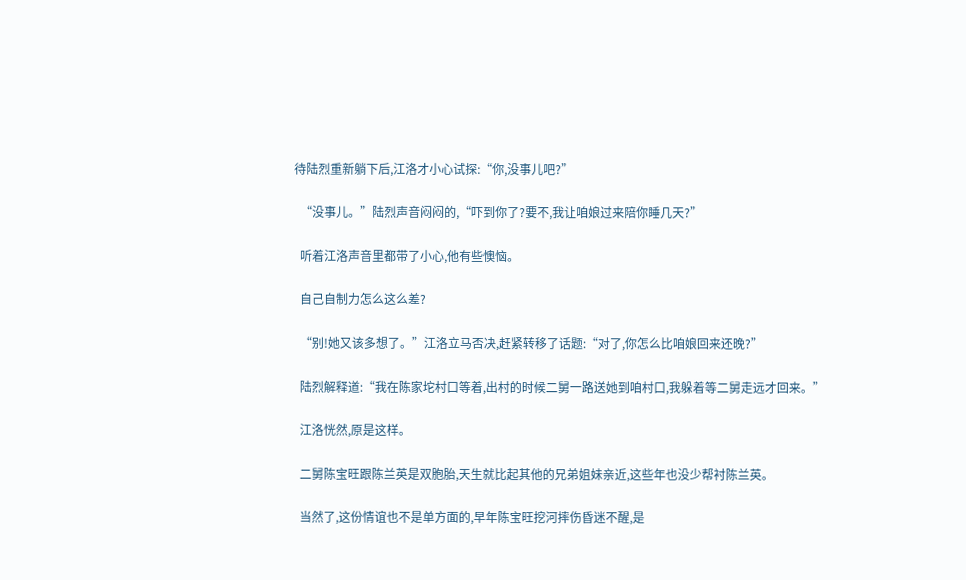待陆烈重新躺下后,江洛才小心试探:“你,没事儿吧?”

  “没事儿。”陆烈声音闷闷的,“吓到你了?要不,我让咱娘过来陪你睡几天?”

  听着江洛声音里都带了小心,他有些懊恼。

  自己自制力怎么这么差?

  “别!她又该多想了。”江洛立马否决,赶紧转移了话题:“对了,你怎么比咱娘回来还晚?”

  陆烈解释道:“我在陈家坨村口等着,出村的时候二舅一路送她到咱村口,我躲着等二舅走远才回来。”

  江洛恍然,原是这样。

  二舅陈宝旺跟陈兰英是双胞胎,天生就比起其他的兄弟姐妹亲近,这些年也没少帮衬陈兰英。

  当然了,这份情谊也不是单方面的,早年陈宝旺挖河摔伤昏迷不醒,是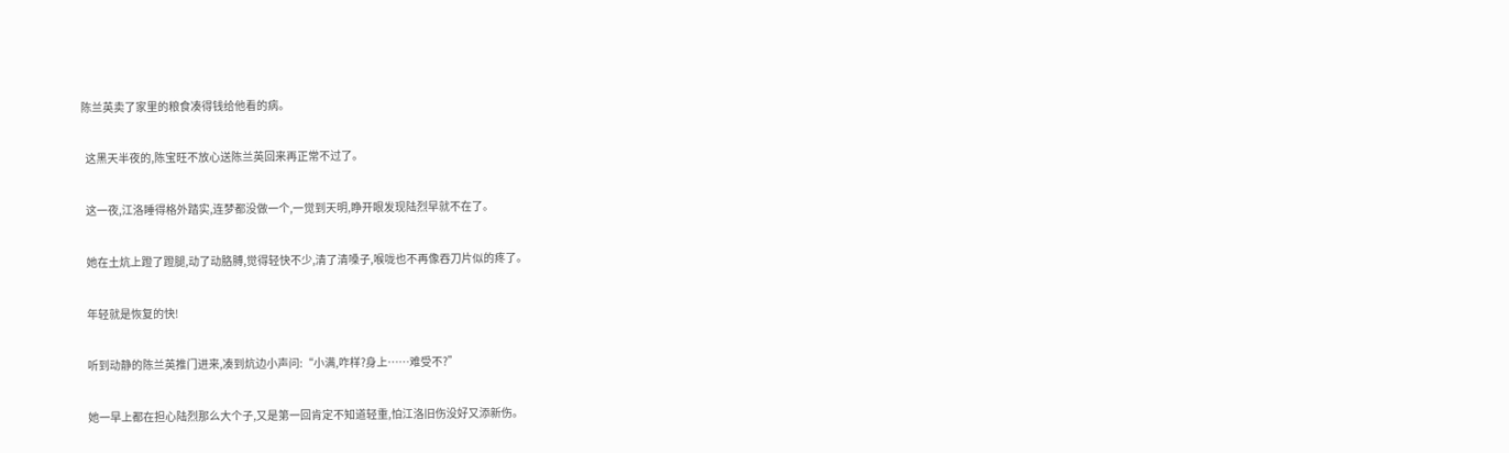陈兰英卖了家里的粮食凑得钱给他看的病。

  这黑天半夜的,陈宝旺不放心送陈兰英回来再正常不过了。

  这一夜,江洛睡得格外踏实,连梦都没做一个,一觉到天明,睁开眼发现陆烈早就不在了。

  她在土炕上蹬了蹬腿,动了动胳膊,觉得轻快不少,清了清嗓子,喉咙也不再像吞刀片似的疼了。

  年轻就是恢复的快!

  听到动静的陈兰英推门进来,凑到炕边小声问:“小满,咋样?身上……难受不?”

  她一早上都在担心陆烈那么大个子,又是第一回肯定不知道轻重,怕江洛旧伤没好又添新伤。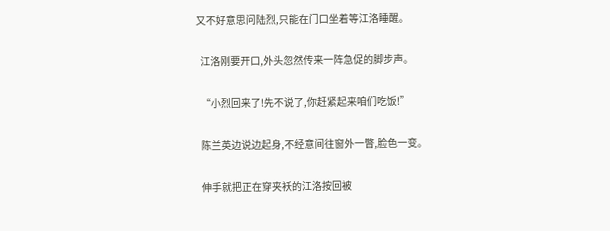又不好意思问陆烈,只能在门口坐着等江洛睡醒。

  江洛刚要开口,外头忽然传来一阵急促的脚步声。

  “小烈回来了!先不说了,你赶紧起来咱们吃饭!”

  陈兰英边说边起身,不经意间往窗外一瞥,脸色一变。

  伸手就把正在穿夹袄的江洛按回被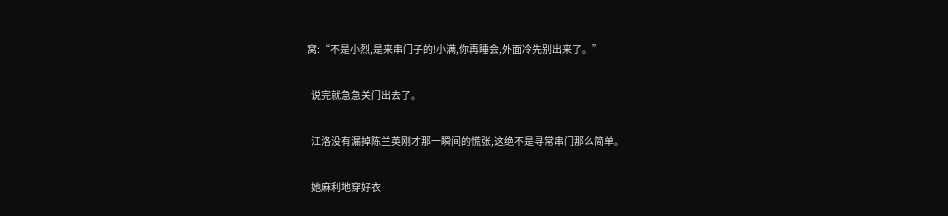窝:“不是小烈,是来串门子的!小满,你再睡会,外面冷先别出来了。”

  说完就急急关门出去了。

  江洛没有漏掉陈兰英刚才那一瞬间的慌张,这绝不是寻常串门那么简单。

  她麻利地穿好衣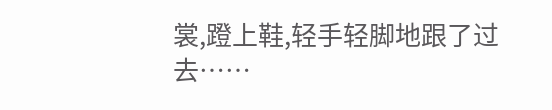裳,蹬上鞋,轻手轻脚地跟了过去……